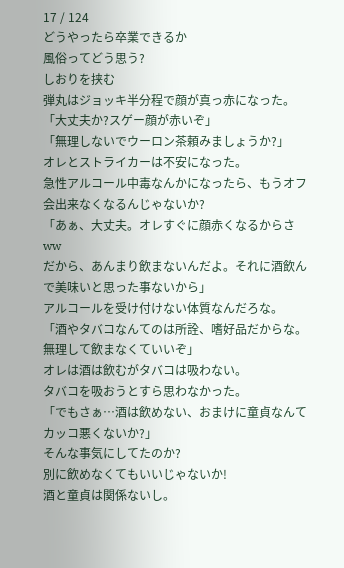17 / 124
どうやったら卒業できるか
風俗ってどう思う?
しおりを挟む
弾丸はジョッキ半分程で顔が真っ赤になった。
「大丈夫か?スゲー顔が赤いぞ」
「無理しないでウーロン茶頼みましょうか?」
オレとストライカーは不安になった。
急性アルコール中毒なんかになったら、もうオフ会出来なくなるんじゃないか?
「あぁ、大丈夫。オレすぐに顔赤くなるからさww
だから、あんまり飲まないんだよ。それに酒飲んで美味いと思った事ないから」
アルコールを受け付けない体質なんだろな。
「酒やタバコなんてのは所詮、嗜好品だからな。無理して飲まなくていいぞ」
オレは酒は飲むがタバコは吸わない。
タバコを吸おうとすら思わなかった。
「でもさぁ…酒は飲めない、おまけに童貞なんてカッコ悪くないか?」
そんな事気にしてたのか?
別に飲めなくてもいいじゃないか!
酒と童貞は関係ないし。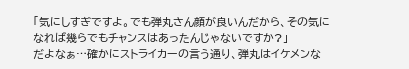「気にしすぎですよ。でも弾丸さん顔が良いんだから、その気になれば幾らでもチャンスはあったんじゃないですか?」
だよなぁ…確かにストライカーの言う通り、弾丸はイケメンな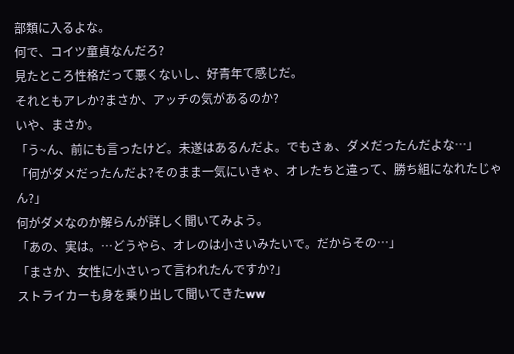部類に入るよな。
何で、コイツ童貞なんだろ?
見たところ性格だって悪くないし、好青年て感じだ。
それともアレか?まさか、アッチの気があるのか?
いや、まさか。
「う~ん、前にも言ったけど。未遂はあるんだよ。でもさぁ、ダメだったんだよな…」
「何がダメだったんだよ?そのまま一気にいきゃ、オレたちと違って、勝ち組になれたじゃん?」
何がダメなのか解らんが詳しく聞いてみよう。
「あの、実は。…どうやら、オレのは小さいみたいで。だからその…」
「まさか、女性に小さいって言われたんですか?」
ストライカーも身を乗り出して聞いてきたww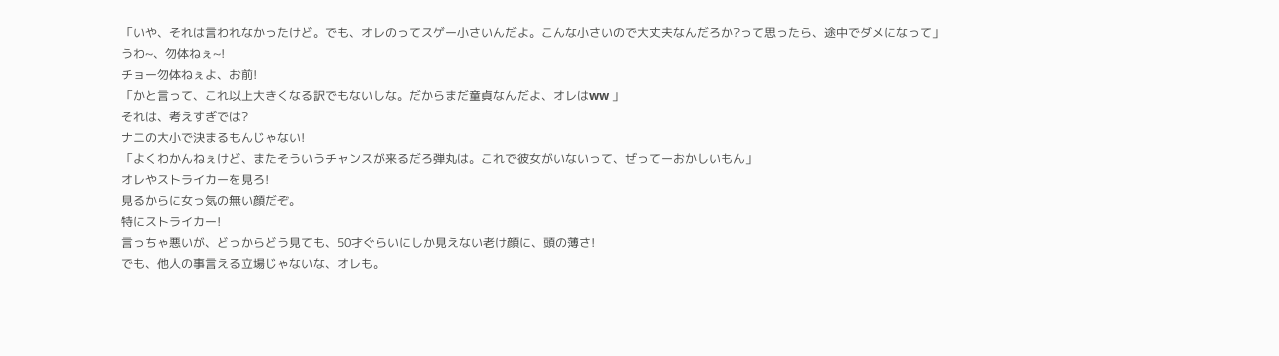「いや、それは言われなかったけど。でも、オレのってスゲー小さいんだよ。こんな小さいので大丈夫なんだろか?って思ったら、途中でダメになって」
うわ~、勿体ねぇ~!
チョー勿体ねぇよ、お前!
「かと言って、これ以上大きくなる訳でもないしな。だからまだ童貞なんだよ、オレはww 」
それは、考えすぎでは?
ナニの大小で決まるもんじゃない!
「よくわかんねぇけど、またそういうチャンスが来るだろ弾丸は。これで彼女がいないって、ぜってーおかしいもん」
オレやストライカーを見ろ!
見るからに女っ気の無い顔だぞ。
特にストライカー!
言っちゃ悪いが、どっからどう見ても、50才ぐらいにしか見えない老け顔に、頭の薄さ!
でも、他人の事言える立場じゃないな、オレも。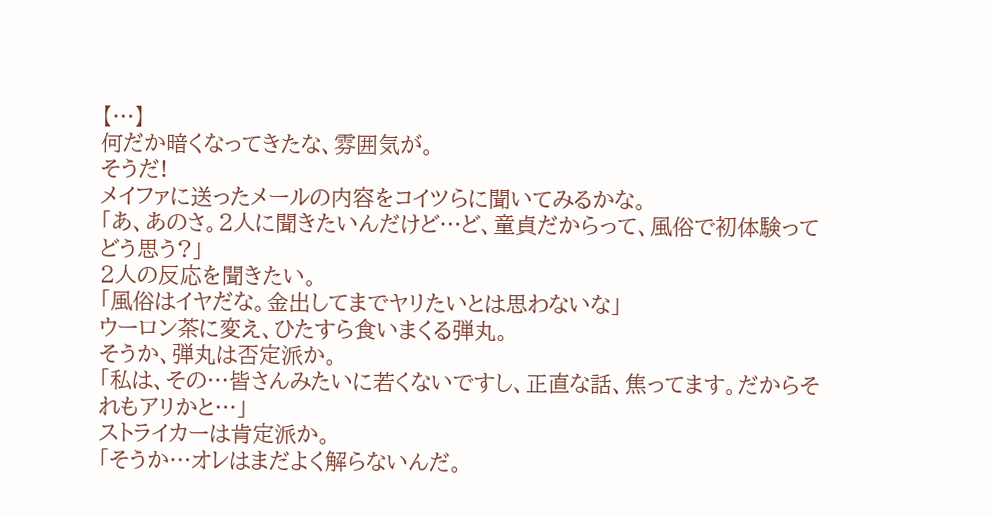【…】
何だか暗くなってきたな、雰囲気が。
そうだ!
メイファに送ったメールの内容をコイツらに聞いてみるかな。
「あ、あのさ。2人に聞きたいんだけど…ど、童貞だからって、風俗で初体験ってどう思う?」
2人の反応を聞きたい。
「風俗はイヤだな。金出してまでヤリたいとは思わないな」
ウーロン茶に変え、ひたすら食いまくる弾丸。
そうか、弾丸は否定派か。
「私は、その…皆さんみたいに若くないですし、正直な話、焦ってます。だからそれもアリかと…」
ストライカーは肯定派か。
「そうか…オレはまだよく解らないんだ。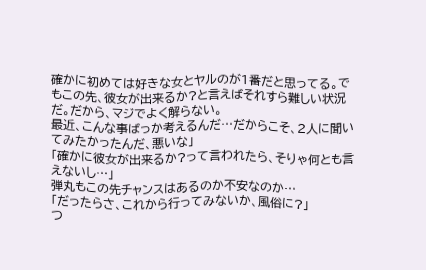確かに初めては好きな女とヤルのが1番だと思ってる。でもこの先、彼女が出来るか?と言えばそれすら難しい状況だ。だから、マジでよく解らない。
最近、こんな事ばっか考えるんだ…だからこそ、2人に聞いてみたかったんだ、悪いな」
「確かに彼女が出来るか?って言われたら、そりゃ何とも言えないし…」
弾丸もこの先チャンスはあるのか不安なのか…
「だったらさ、これから行ってみないか、風俗に?」
つ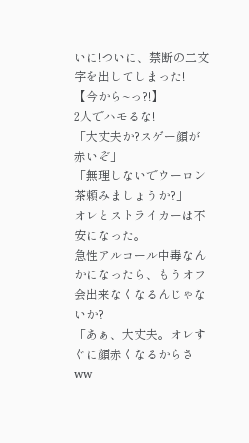いに!ついに、禁断の二文字を出してしまった!
【今から~っ?!】
2人でハモるな!
「大丈夫か?スゲー顔が赤いぞ」
「無理しないでウーロン茶頼みましょうか?」
オレとストライカーは不安になった。
急性アルコール中毒なんかになったら、もうオフ会出来なくなるんじゃないか?
「あぁ、大丈夫。オレすぐに顔赤くなるからさww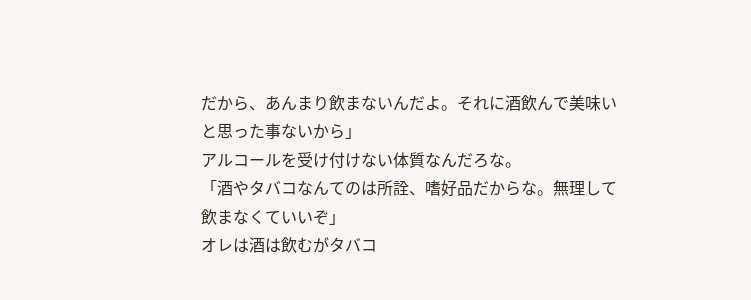だから、あんまり飲まないんだよ。それに酒飲んで美味いと思った事ないから」
アルコールを受け付けない体質なんだろな。
「酒やタバコなんてのは所詮、嗜好品だからな。無理して飲まなくていいぞ」
オレは酒は飲むがタバコ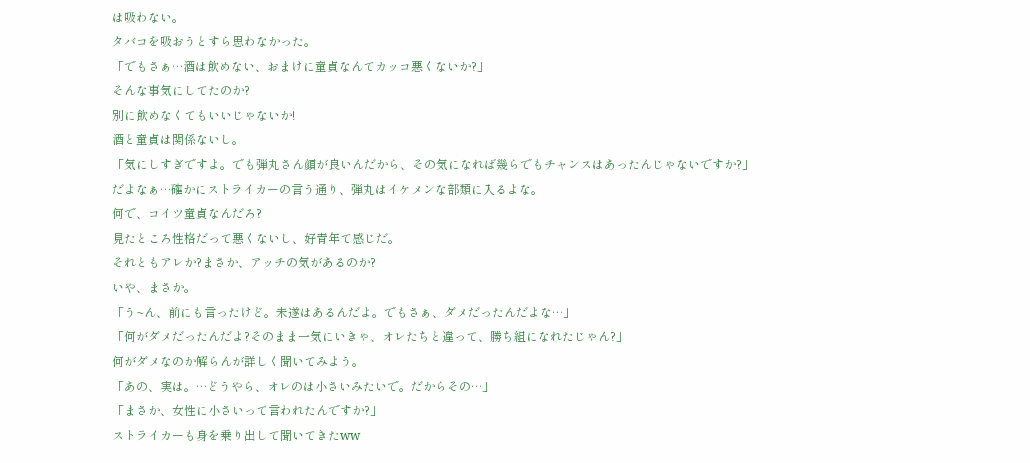は吸わない。
タバコを吸おうとすら思わなかった。
「でもさぁ…酒は飲めない、おまけに童貞なんてカッコ悪くないか?」
そんな事気にしてたのか?
別に飲めなくてもいいじゃないか!
酒と童貞は関係ないし。
「気にしすぎですよ。でも弾丸さん顔が良いんだから、その気になれば幾らでもチャンスはあったんじゃないですか?」
だよなぁ…確かにストライカーの言う通り、弾丸はイケメンな部類に入るよな。
何で、コイツ童貞なんだろ?
見たところ性格だって悪くないし、好青年て感じだ。
それともアレか?まさか、アッチの気があるのか?
いや、まさか。
「う~ん、前にも言ったけど。未遂はあるんだよ。でもさぁ、ダメだったんだよな…」
「何がダメだったんだよ?そのまま一気にいきゃ、オレたちと違って、勝ち組になれたじゃん?」
何がダメなのか解らんが詳しく聞いてみよう。
「あの、実は。…どうやら、オレのは小さいみたいで。だからその…」
「まさか、女性に小さいって言われたんですか?」
ストライカーも身を乗り出して聞いてきたww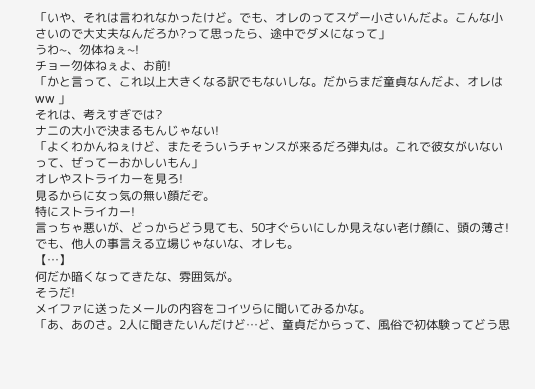「いや、それは言われなかったけど。でも、オレのってスゲー小さいんだよ。こんな小さいので大丈夫なんだろか?って思ったら、途中でダメになって」
うわ~、勿体ねぇ~!
チョー勿体ねぇよ、お前!
「かと言って、これ以上大きくなる訳でもないしな。だからまだ童貞なんだよ、オレはww 」
それは、考えすぎでは?
ナニの大小で決まるもんじゃない!
「よくわかんねぇけど、またそういうチャンスが来るだろ弾丸は。これで彼女がいないって、ぜってーおかしいもん」
オレやストライカーを見ろ!
見るからに女っ気の無い顔だぞ。
特にストライカー!
言っちゃ悪いが、どっからどう見ても、50才ぐらいにしか見えない老け顔に、頭の薄さ!
でも、他人の事言える立場じゃないな、オレも。
【…】
何だか暗くなってきたな、雰囲気が。
そうだ!
メイファに送ったメールの内容をコイツらに聞いてみるかな。
「あ、あのさ。2人に聞きたいんだけど…ど、童貞だからって、風俗で初体験ってどう思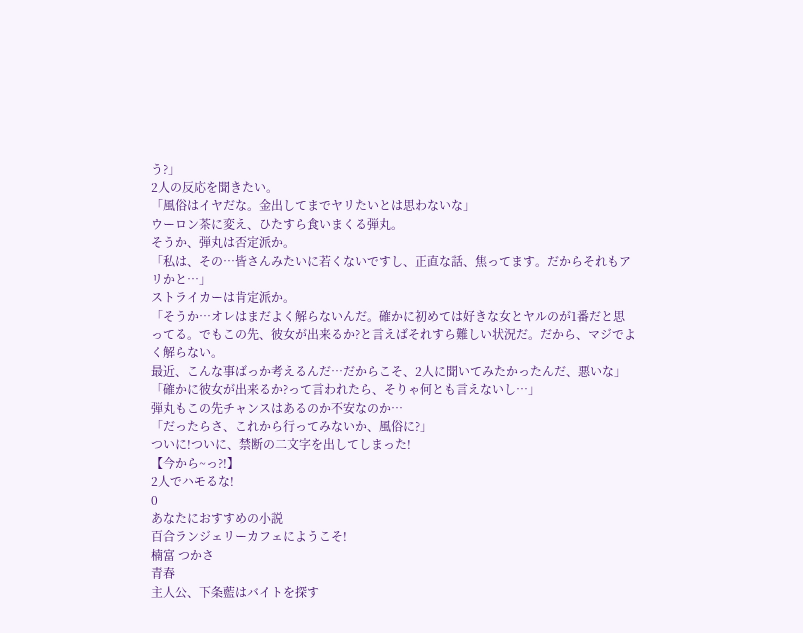う?」
2人の反応を聞きたい。
「風俗はイヤだな。金出してまでヤリたいとは思わないな」
ウーロン茶に変え、ひたすら食いまくる弾丸。
そうか、弾丸は否定派か。
「私は、その…皆さんみたいに若くないですし、正直な話、焦ってます。だからそれもアリかと…」
ストライカーは肯定派か。
「そうか…オレはまだよく解らないんだ。確かに初めては好きな女とヤルのが1番だと思ってる。でもこの先、彼女が出来るか?と言えばそれすら難しい状況だ。だから、マジでよく解らない。
最近、こんな事ばっか考えるんだ…だからこそ、2人に聞いてみたかったんだ、悪いな」
「確かに彼女が出来るか?って言われたら、そりゃ何とも言えないし…」
弾丸もこの先チャンスはあるのか不安なのか…
「だったらさ、これから行ってみないか、風俗に?」
ついに!ついに、禁断の二文字を出してしまった!
【今から~っ?!】
2人でハモるな!
0
あなたにおすすめの小説
百合ランジェリーカフェにようこそ!
楠富 つかさ
青春
主人公、下条藍はバイトを探す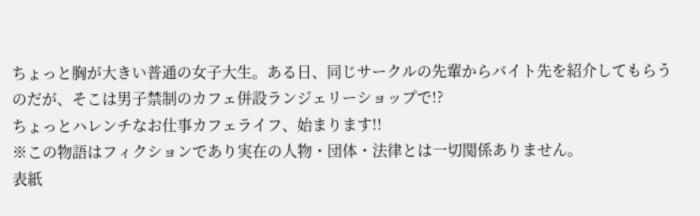ちょっと胸が大きい普通の女子大生。ある日、同じサークルの先輩からバイト先を紹介してもらうのだが、そこは男子禁制のカフェ併設ランジェリーショップで!?
ちょっとハレンチなお仕事カフェライフ、始まります!!
※この物語はフィクションであり実在の人物・団体・法律とは一切関係ありません。
表紙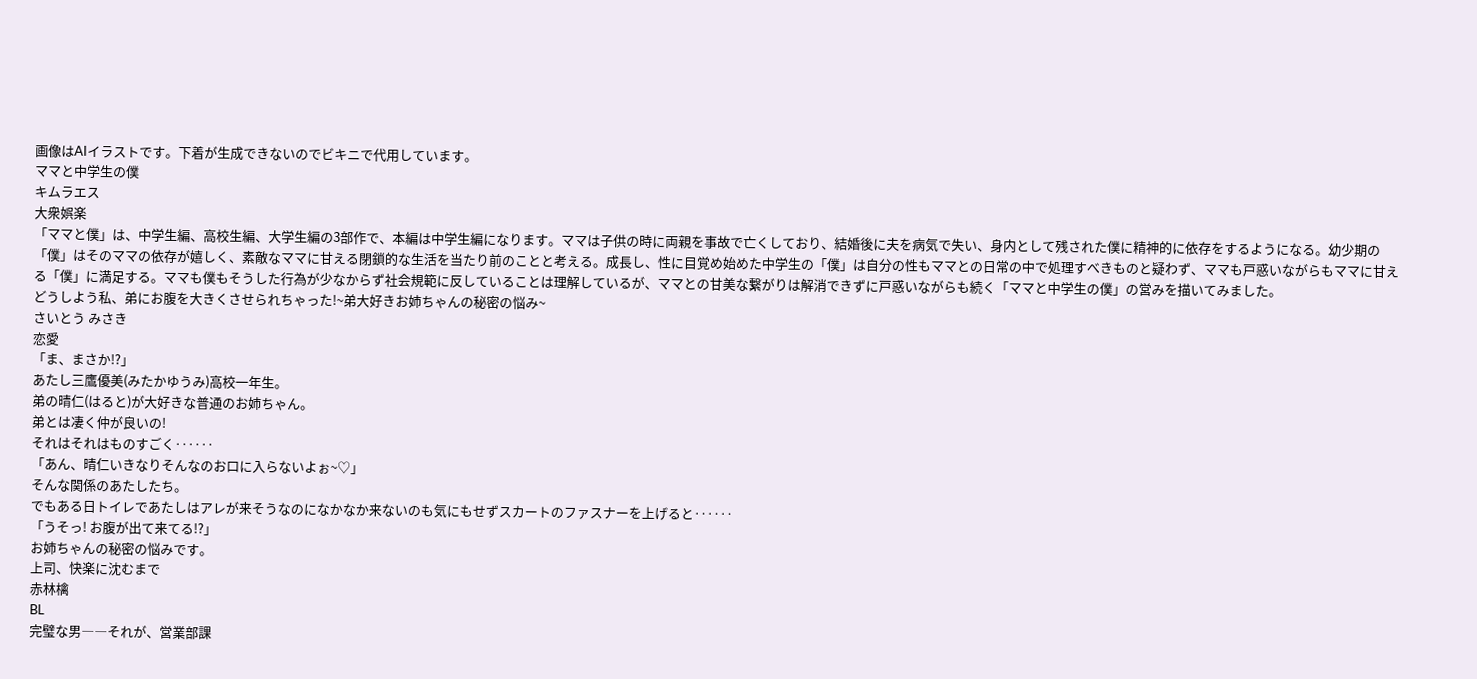画像はAIイラストです。下着が生成できないのでビキニで代用しています。
ママと中学生の僕
キムラエス
大衆娯楽
「ママと僕」は、中学生編、高校生編、大学生編の3部作で、本編は中学生編になります。ママは子供の時に両親を事故で亡くしており、結婚後に夫を病気で失い、身内として残された僕に精神的に依存をするようになる。幼少期の「僕」はそのママの依存が嬉しく、素敵なママに甘える閉鎖的な生活を当たり前のことと考える。成長し、性に目覚め始めた中学生の「僕」は自分の性もママとの日常の中で処理すべきものと疑わず、ママも戸惑いながらもママに甘える「僕」に満足する。ママも僕もそうした行為が少なからず社会規範に反していることは理解しているが、ママとの甘美な繋がりは解消できずに戸惑いながらも続く「ママと中学生の僕」の営みを描いてみました。
どうしよう私、弟にお腹を大きくさせられちゃった!~弟大好きお姉ちゃんの秘密の悩み~
さいとう みさき
恋愛
「ま、まさか!?」
あたし三鷹優美(みたかゆうみ)高校一年生。
弟の晴仁(はると)が大好きな普通のお姉ちゃん。
弟とは凄く仲が良いの!
それはそれはものすごく‥‥‥
「あん、晴仁いきなりそんなのお口に入らないよぉ~♡」
そんな関係のあたしたち。
でもある日トイレであたしはアレが来そうなのになかなか来ないのも気にもせずスカートのファスナーを上げると‥‥‥
「うそっ! お腹が出て来てる!?」
お姉ちゃんの秘密の悩みです。
上司、快楽に沈むまで
赤林檎
BL
完璧な男――それが、営業部課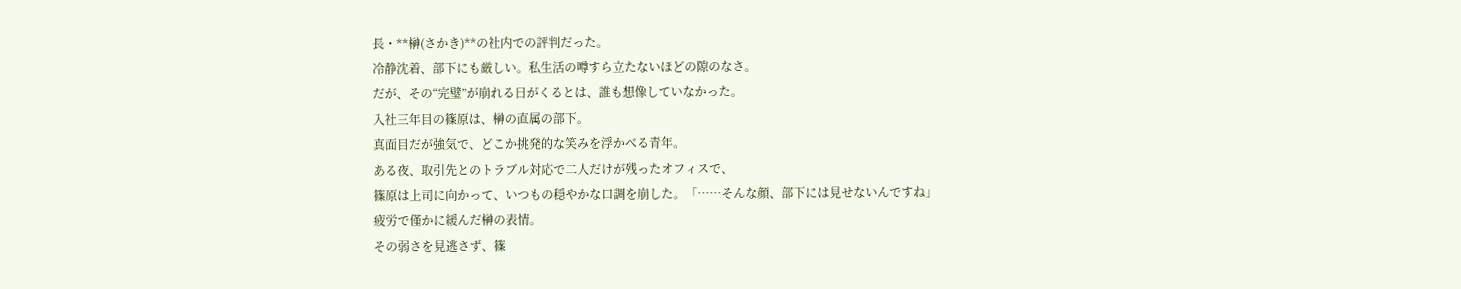長・**榊(さかき)**の社内での評判だった。
冷静沈着、部下にも厳しい。私生活の噂すら立たないほどの隙のなさ。
だが、その“完璧”が崩れる日がくるとは、誰も想像していなかった。
入社三年目の篠原は、榊の直属の部下。
真面目だが強気で、どこか挑発的な笑みを浮かべる青年。
ある夜、取引先とのトラブル対応で二人だけが残ったオフィスで、
篠原は上司に向かって、いつもの穏やかな口調を崩した。「……そんな顔、部下には見せないんですね」
疲労で僅かに緩んだ榊の表情。
その弱さを見逃さず、篠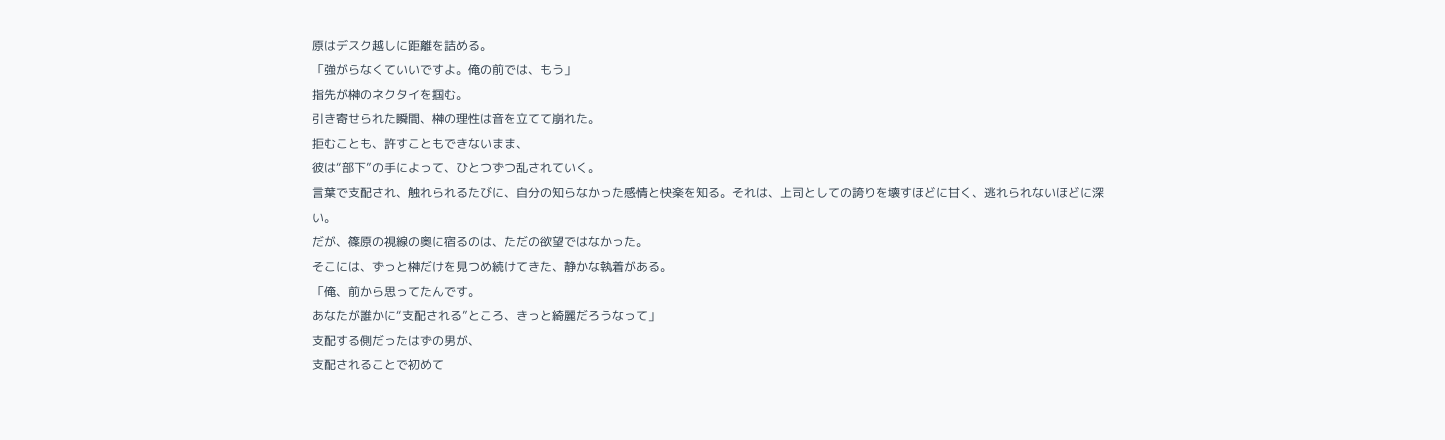原はデスク越しに距離を詰める。
「強がらなくていいですよ。俺の前では、もう」
指先が榊のネクタイを掴む。
引き寄せられた瞬間、榊の理性は音を立てて崩れた。
拒むことも、許すこともできないまま、
彼は“部下”の手によって、ひとつずつ乱されていく。
言葉で支配され、触れられるたびに、自分の知らなかった感情と快楽を知る。それは、上司としての誇りを壊すほどに甘く、逃れられないほどに深い。
だが、篠原の視線の奥に宿るのは、ただの欲望ではなかった。
そこには、ずっと榊だけを見つめ続けてきた、静かな執着がある。
「俺、前から思ってたんです。
あなたが誰かに“支配される”ところ、きっと綺麗だろうなって」
支配する側だったはずの男が、
支配されることで初めて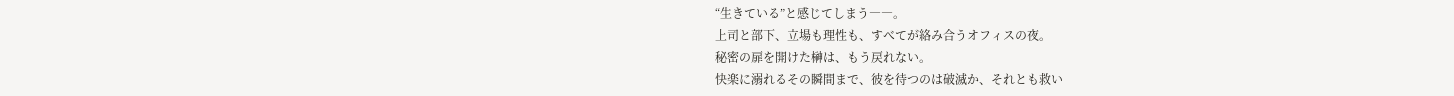“生きている”と感じてしまう――。
上司と部下、立場も理性も、すべてが絡み合うオフィスの夜。
秘密の扉を開けた榊は、もう戻れない。
快楽に溺れるその瞬間まで、彼を待つのは破滅か、それとも救い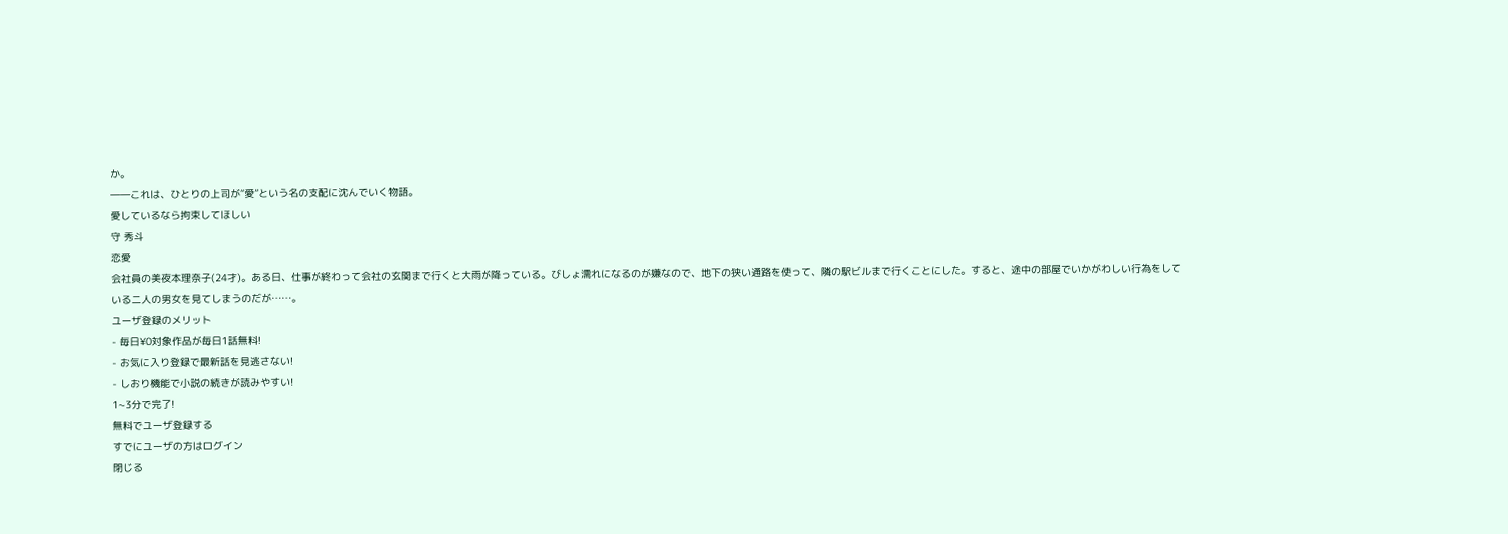か。
――これは、ひとりの上司が“愛”という名の支配に沈んでいく物語。
愛しているなら拘束してほしい
守 秀斗
恋愛
会社員の美夜本理奈子(24才)。ある日、仕事が終わって会社の玄関まで行くと大雨が降っている。びしょ濡れになるのが嫌なので、地下の狭い通路を使って、隣の駅ビルまで行くことにした。すると、途中の部屋でいかがわしい行為をしている二人の男女を見てしまうのだが……。
ユーザ登録のメリット
- 毎日¥0対象作品が毎日1話無料!
- お気に入り登録で最新話を見逃さない!
- しおり機能で小説の続きが読みやすい!
1~3分で完了!
無料でユーザ登録する
すでにユーザの方はログイン
閉じる